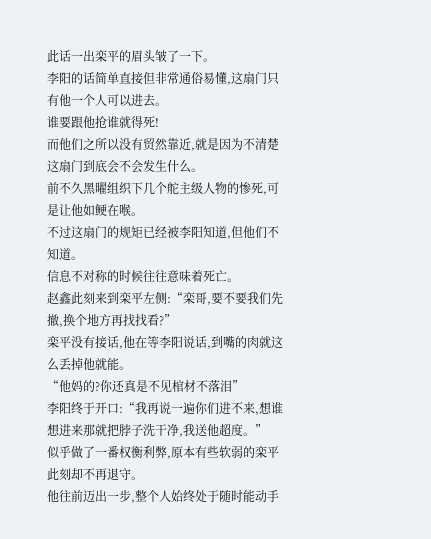此话一出栾平的眉头皱了一下。
李阳的话简单直接但非常通俗易懂,这扇门只有他一个人可以进去。
谁要跟他抢谁就得死!
而他们之所以没有贸然靠近,就是因为不清楚这扇门到底会不会发生什么。
前不久黑曜组织下几个舵主级人物的惨死,可是让他如鲠在喉。
不过这扇门的规矩已经被李阳知道,但他们不知道。
信息不对称的时候往往意味着死亡。
赵鑫此刻来到栾平左侧:“栾哥,要不要我们先撤,换个地方再找找看?”
栾平没有接话,他在等李阳说话,到嘴的肉就这么丢掉他就能。
“他妈的?你还真是不见棺材不落泪”
李阳终于开口:“我再说一遍你们进不来,想谁想进来那就把脖子洗干净,我送他超度。”
似乎做了一番权衡利弊,原本有些软弱的栾平此刻却不再退守。
他往前迈出一步,整个人始终处于随时能动手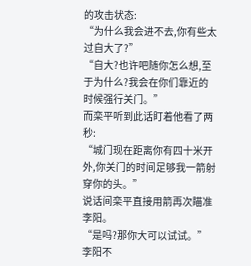的攻击状态:
“为什么我会进不去,你有些太过自大了?”
“自大?也许吧随你怎么想,至于为什么?我会在你们靠近的时候强行关门。”
而栾平听到此话盯着他看了两秒:
“城门现在距离你有四十米开外,你关门的时间足够我一箭射穿你的头。”
说话间栾平直接用箭再次瞄准李阳。
“是吗?那你大可以试试。”
李阳不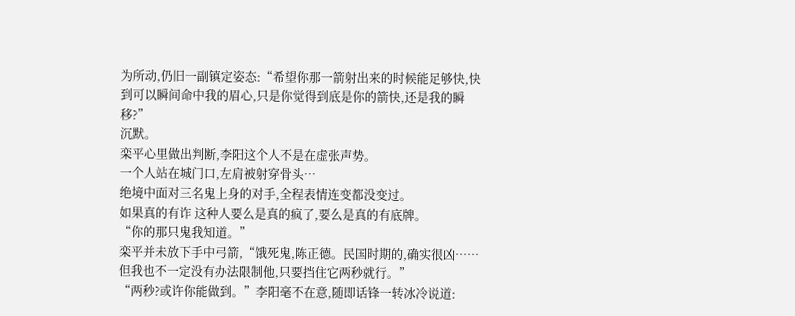为所动,仍旧一副镇定姿态:“希望你那一箭射出来的时候能足够快,快到可以瞬间命中我的眉心,只是你觉得到底是你的箭快,还是我的瞬移?”
沉默。
栾平心里做出判断,李阳这个人不是在虚张声势。
一个人站在城门口,左肩被射穿骨头…
绝境中面对三名鬼上身的对手,全程表情连变都没变过。
如果真的有诈 这种人要么是真的疯了,要么是真的有底牌。
“你的那只鬼我知道。”
栾平并未放下手中弓箭,“饿死鬼,陈正德。民国时期的,确实很凶……但我也不一定没有办法限制他,只要挡住它两秒就行。”
“两秒?或许你能做到。”李阳毫不在意,随即话锋一转冰冷说道: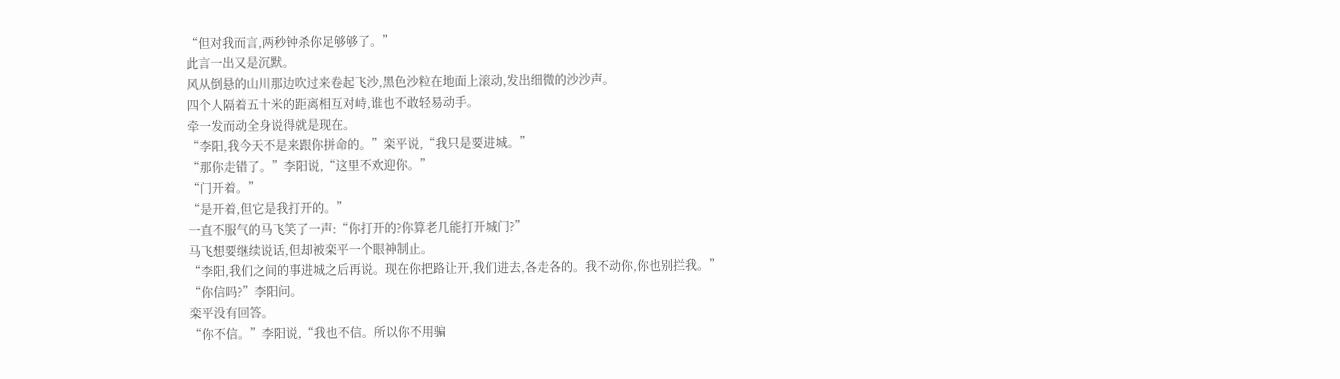“但对我而言,两秒钟杀你足够够了。”
此言一出又是沉默。
风从倒悬的山川那边吹过来卷起飞沙,黑色沙粒在地面上滚动,发出细微的沙沙声。
四个人隔着五十米的距离相互对峙,谁也不敢轻易动手。
牵一发而动全身说得就是现在。
“李阳,我今天不是来跟你拼命的。”栾平说,“我只是要进城。”
“那你走错了。”李阳说,“这里不欢迎你。”
“门开着。”
“是开着,但它是我打开的。”
一直不服气的马飞笑了一声:“你打开的?你算老几能打开城门?”
马飞想要继续说话,但却被栾平一个眼神制止。
“李阳,我们之间的事进城之后再说。现在你把路让开,我们进去,各走各的。我不动你,你也别拦我。”
“你信吗?”李阳问。
栾平没有回答。
“你不信。”李阳说,“我也不信。所以你不用骗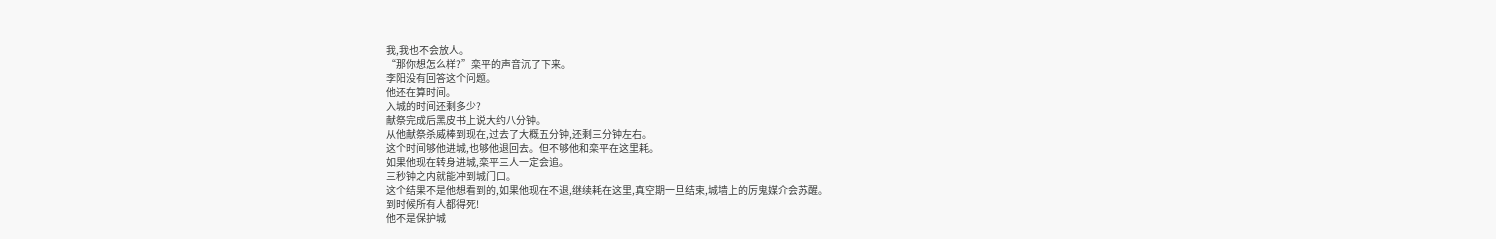我,我也不会放人。
“那你想怎么样?”栾平的声音沉了下来。
李阳没有回答这个问题。
他还在算时间。
入城的时间还剩多少?
献祭完成后黑皮书上说大约八分钟。
从他献祭杀威棒到现在,过去了大概五分钟,还剩三分钟左右。
这个时间够他进城,也够他退回去。但不够他和栾平在这里耗。
如果他现在转身进城,栾平三人一定会追。
三秒钟之内就能冲到城门口。
这个结果不是他想看到的,如果他现在不退,继续耗在这里,真空期一旦结束,城墙上的厉鬼媒介会苏醒。
到时候所有人都得死!
他不是保护城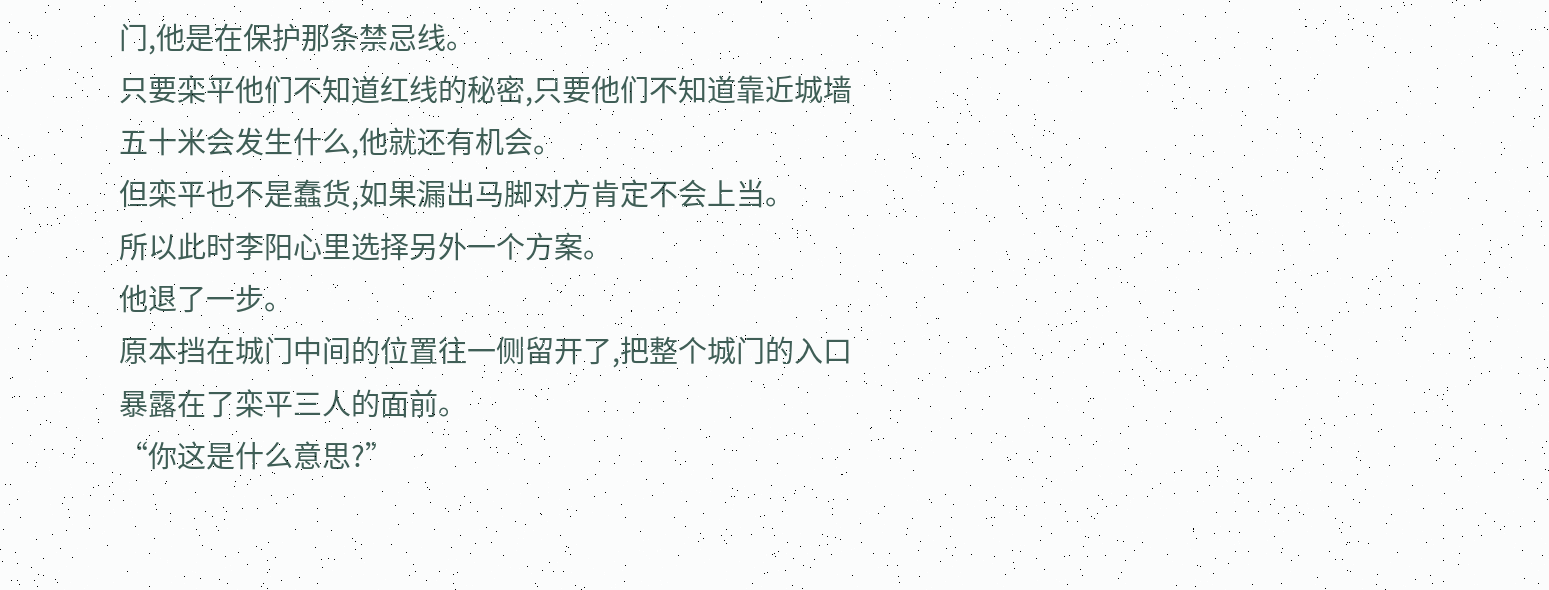门,他是在保护那条禁忌线。
只要栾平他们不知道红线的秘密,只要他们不知道靠近城墙五十米会发生什么,他就还有机会。
但栾平也不是蠢货,如果漏出马脚对方肯定不会上当。
所以此时李阳心里选择另外一个方案。
他退了一步。
原本挡在城门中间的位置往一侧留开了,把整个城门的入口暴露在了栾平三人的面前。
“你这是什么意思?”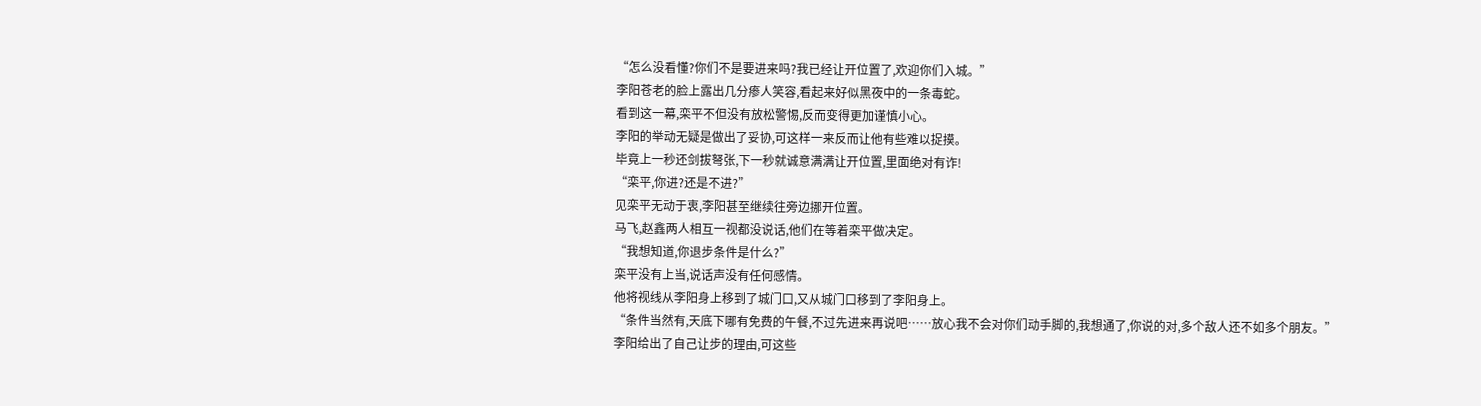“怎么没看懂?你们不是要进来吗?我已经让开位置了,欢迎你们入城。”
李阳苍老的脸上露出几分瘆人笑容,看起来好似黑夜中的一条毒蛇。
看到这一幕,栾平不但没有放松警惕,反而变得更加谨慎小心。
李阳的举动无疑是做出了妥协,可这样一来反而让他有些难以捉摸。
毕竟上一秒还剑拔弩张,下一秒就诚意满满让开位置,里面绝对有诈!
“栾平,你进?还是不进?”
见栾平无动于衷,李阳甚至继续往旁边挪开位置。
马飞,赵鑫两人相互一视都没说话,他们在等着栾平做决定。
“我想知道,你退步条件是什么?”
栾平没有上当,说话声没有任何感情。
他将视线从李阳身上移到了城门口,又从城门口移到了李阳身上。
“条件当然有,天底下哪有免费的午餐,不过先进来再说吧……放心我不会对你们动手脚的,我想通了,你说的对,多个敌人还不如多个朋友。”
李阳给出了自己让步的理由,可这些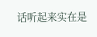话听起来实在是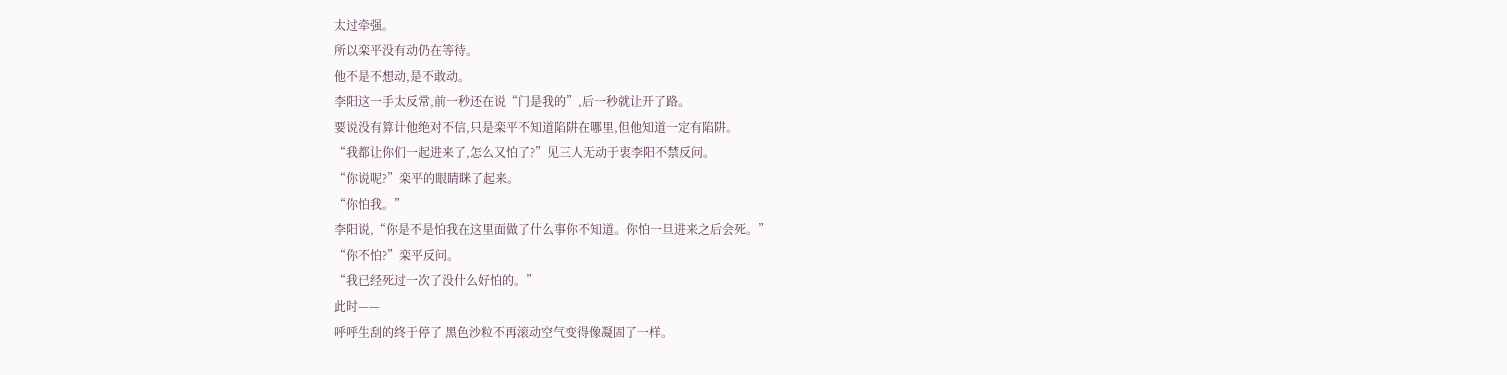太过牵强。
所以栾平没有动仍在等待。
他不是不想动,是不敢动。
李阳这一手太反常,前一秒还在说“门是我的”,后一秒就让开了路。
要说没有算计他绝对不信,只是栾平不知道陷阱在哪里,但他知道一定有陷阱。
“我都让你们一起进来了,怎么又怕了?”见三人无动于衷李阳不禁反问。
“你说呢?”栾平的眼睛眯了起来。
“你怕我。”
李阳说,“你是不是怕我在这里面做了什么事你不知道。你怕一旦进来之后会死。”
“你不怕?”栾平反问。
“我已经死过一次了没什么好怕的。”
此时——
呼呼生刮的终于停了 黑色沙粒不再滚动空气变得像凝固了一样。